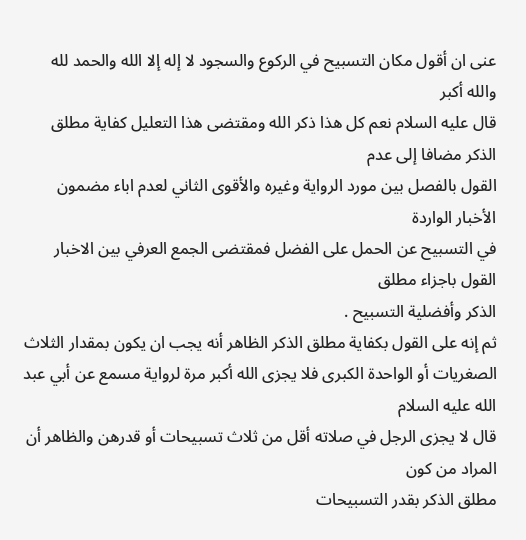عنى ان أقول مكان التسبيح في الركوع والسجود لا إله إلا الله والحمد لله والله أكبر
قال عليه السلام نعم كل هذا ذكر الله ومقتضى هذا التعليل كفاية مطلق الذكر مضافا إلى عدم
القول بالفصل بين مورد الرواية وغيره والأقوى الثاني لعدم اباء مضمون الأخبار الواردة
في التسبيح عن الحمل على الفضل فمقتضى الجمع العرفي بين الاخبار القول باجزاء مطلق
الذكر وأفضلية التسبيح .
ثم إنه على القول بكفاية مطلق الذكر الظاهر أنه يجب ان يكون بمقدار الثلاث
الصغريات أو الواحدة الكبرى فلا يجزى الله أكبر مرة لرواية مسمع عن أبي عبد الله عليه السلام
قال لا يجزى الرجل في صلاته أقل من ثلاث تسبيحات أو قدرهن والظاهر أن المراد من كون
مطلق الذكر بقدر التسبيحات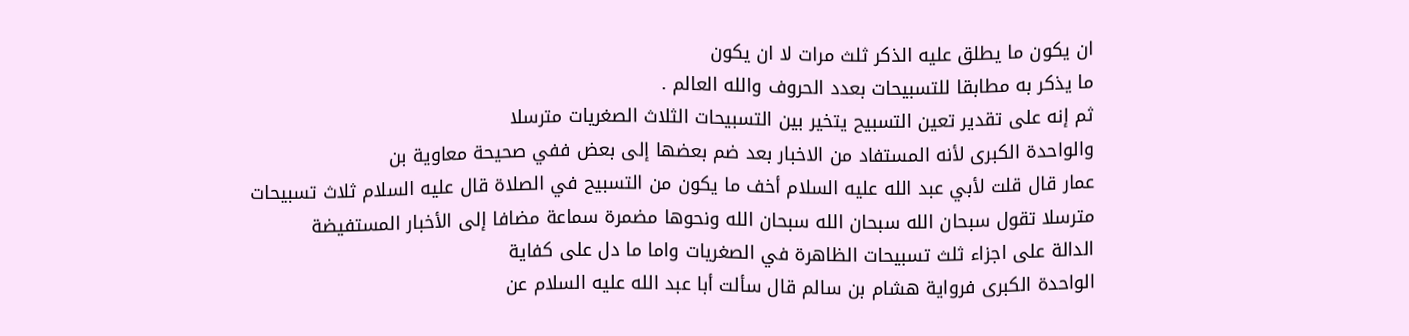ان يكون ما يطلق عليه الذكر ثلث مرات لا ان يكون
ما يذكر به مطابقا للتسبيحات بعدد الحروف والله العالم .
ثم إنه على تقدير تعين التسبيح يتخير بين التسبيحات الثلاث الصغريات مترسلا
والواحدة الكبرى لأنه المستفاد من الاخبار بعد ضم بعضها إلى بعض ففي صحيحة معاوية بن
عمار قال قلت لأبي عبد الله عليه السلام أخف ما يكون من التسبيح في الصلاة قال عليه السلام ثلاث تسبيحات
مترسلا تقول سبحان الله سبحان الله سبحان الله ونحوها مضمرة سماعة مضافا إلى الأخبار المستفيضة
الدالة على اجزاء ثلث تسبيحات الظاهرة في الصغريات واما ما دل على كفاية
الواحدة الكبرى فرواية هشام بن سالم قال سألت أبا عبد الله عليه السلام عن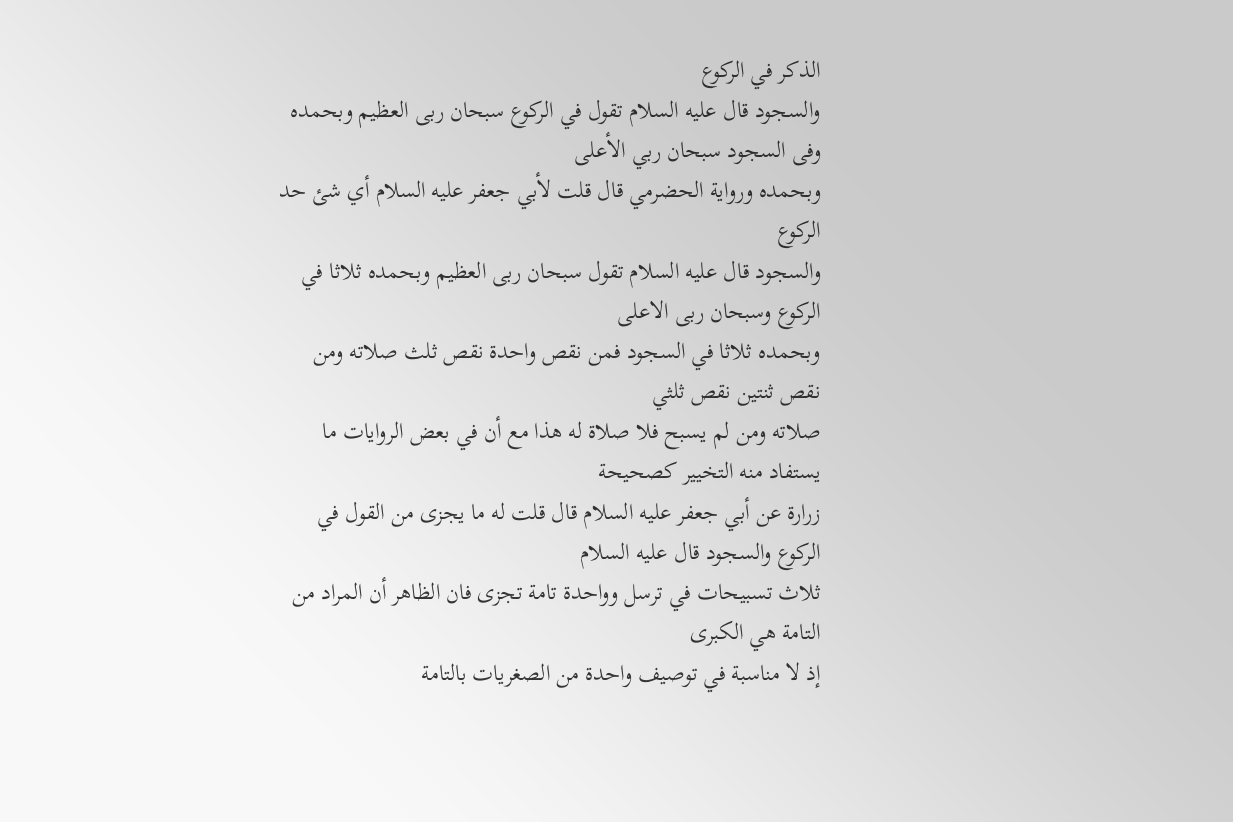الذكر في الركوع
والسجود قال عليه السلام تقول في الركوع سبحان ربى العظيم وبحمده وفى السجود سبحان ربي الأعلى
وبحمده ورواية الحضرمي قال قلت لأبي جعفر عليه السلام أي شئ حد الركوع
والسجود قال عليه السلام تقول سبحان ربى العظيم وبحمده ثلاثا في الركوع وسبحان ربى الاعلى
وبحمده ثلاثا في السجود فمن نقص واحدة نقص ثلث صلاته ومن نقص ثنتين نقص ثلثي
صلاته ومن لم يسبح فلا صلاة له هذا مع أن في بعض الروايات ما يستفاد منه التخيير كصحيحة
زرارة عن أبي جعفر عليه السلام قال قلت له ما يجزى من القول في الركوع والسجود قال عليه السلام
ثلاث تسبيحات في ترسل وواحدة تامة تجزى فان الظاهر أن المراد من التامة هي الكبرى
إذ لا مناسبة في توصيف واحدة من الصغريات بالتامة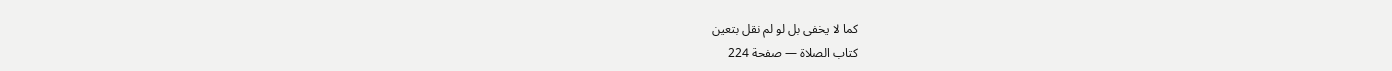كما لا يخفى بل لو لم نقل بتعين
كتاب الصلاة — صفحة 224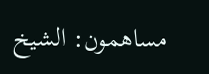مساهمون: الشيخ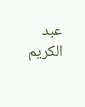عبد الكريم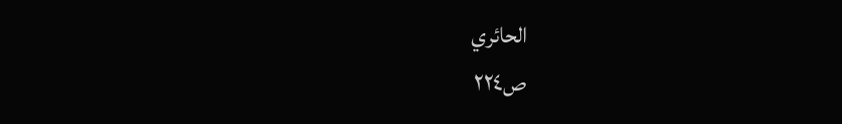الحائري
ص٢٢٤